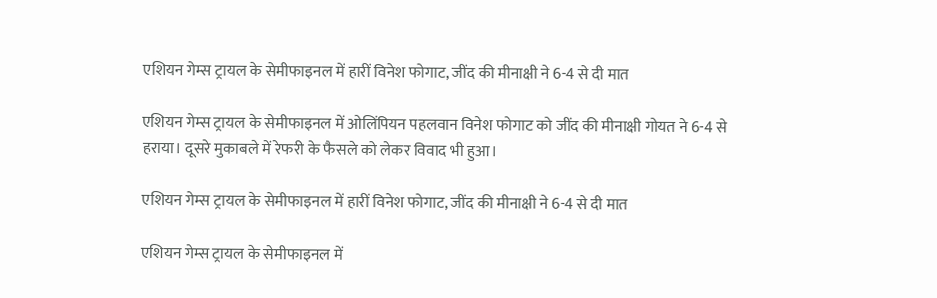एशियन गेम्स ट्रायल के सेमीफाइनल में हारीं विनेश फोगाट, जींद की मीनाक्षी ने 6-4 से दी मात

एशियन गेम्स ट्रायल के सेमीफाइनल में ओलिंपियन पहलवान विनेश फोगाट को जींद की मीनाक्षी गोयत ने 6-4 से हराया। दूसरे मुकाबले में रेफरी के फैसले को लेकर विवाद भी हुआ।

एशियन गेम्स ट्रायल के सेमीफाइनल में हारीं विनेश फोगाट, जींद की मीनाक्षी ने 6-4 से दी मात

एशियन गेम्स ट्रायल के सेमीफाइनल में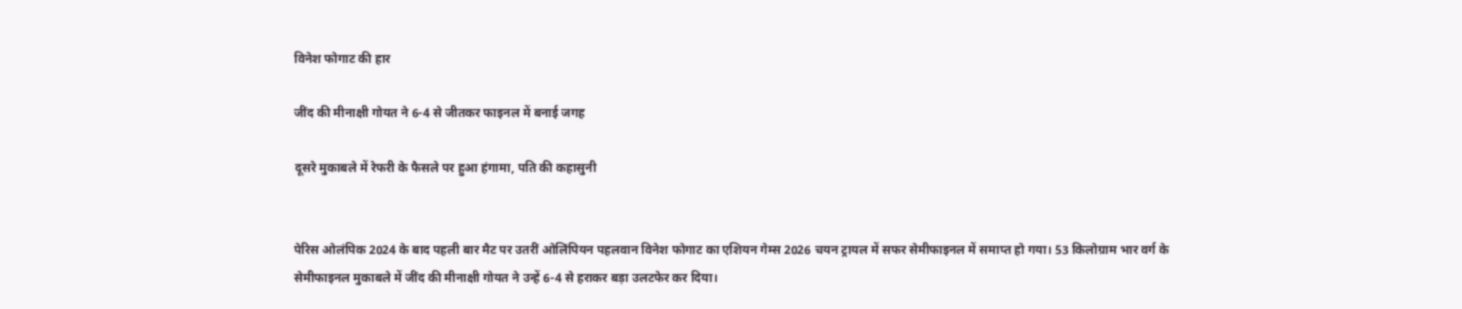विनेश फोगाट की हार

जींद की मीनाक्षी गोयत ने 6-4 से जीतकर फाइनल में बनाई जगह

दूसरे मुकाबले में रेफरी के फैसले पर हुआ हंगामा, पति की कहासुनी


पेरिस ओलंपिक 2024 के बाद पहली बार मैट पर उतरीं ओलिंपियन पहलवान विनेश फोगाट का एशियन गेम्स 2026 चयन ट्रायल में सफर सेमीफाइनल में समाप्त हो गया। 53 किलोग्राम भार वर्ग के सेमीफाइनल मुकाबले में जींद की मीनाक्षी गोयत ने उन्हें 6-4 से हराकर बड़ा उलटफेर कर दिया।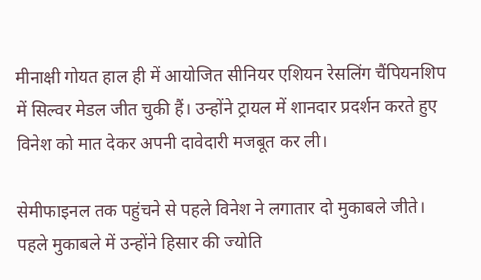मीनाक्षी गोयत हाल ही में आयोजित सीनियर एशियन रेसलिंग चैंपियनशिप में सिल्वर मेडल जीत चुकी हैं। उन्होंने ट्रायल में शानदार प्रदर्शन करते हुए विनेश को मात देकर अपनी दावेदारी मजबूत कर ली।

सेमीफाइनल तक पहुंचने से पहले विनेश ने लगातार दो मुकाबले जीते। पहले मुकाबले में उन्होंने हिसार की ज्योति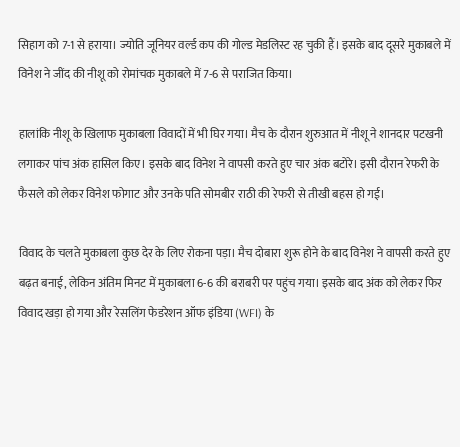सिहाग को 7-1 से हराया। ज्योति जूनियर वर्ल्ड कप की गोल्ड मेडलिस्ट रह चुकी हैं। इसके बाद दूसरे मुकाबले में विनेश ने जींद की नीशू को रोमांचक मुकाबले में 7-6 से पराजित किया।

हालांकि नीशू के खिलाफ मुकाबला विवादों में भी घिर गया। मैच के दौरान शुरुआत में नीशू ने शानदार पटखनी लगाकर पांच अंक हासिल किए। इसके बाद विनेश ने वापसी करते हुए चार अंक बटोरे। इसी दौरान रेफरी के फैसले को लेकर विनेश फोगाट और उनके पति सोमबीर राठी की रेफरी से तीखी बहस हो गई।

विवाद के चलते मुकाबला कुछ देर के लिए रोकना पड़ा। मैच दोबारा शुरू होने के बाद विनेश ने वापसी करते हुए बढ़त बनाई, लेकिन अंतिम मिनट में मुकाबला 6-6 की बराबरी पर पहुंच गया। इसके बाद अंक को लेकर फिर विवाद खड़ा हो गया और रेसलिंग फेडरेशन ऑफ इंडिया (WFI) के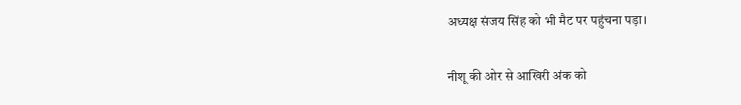अध्यक्ष संजय सिंह को भी मैट पर पहुंचना पड़ा।

नीशू की ओर से आखिरी अंक को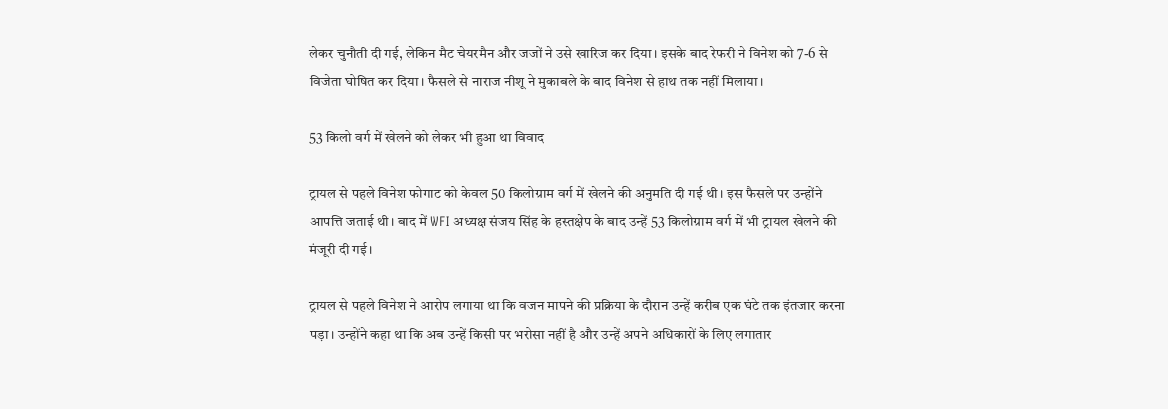लेकर चुनौती दी गई, लेकिन मैट चेयरमैन और जजों ने उसे खारिज कर दिया। इसके बाद रेफरी ने विनेश को 7-6 से विजेता घोषित कर दिया। फैसले से नाराज नीशू ने मुकाबले के बाद विनेश से हाथ तक नहीं मिलाया।

53 किलो वर्ग में खेलने को लेकर भी हुआ था विवाद

ट्रायल से पहले विनेश फोगाट को केवल 50 किलोग्राम वर्ग में खेलने की अनुमति दी गई थी। इस फैसले पर उन्होंने आपत्ति जताई थी। बाद में WFI अध्यक्ष संजय सिंह के हस्तक्षेप के बाद उन्हें 53 किलोग्राम वर्ग में भी ट्रायल खेलने की मंजूरी दी गई।

ट्रायल से पहले विनेश ने आरोप लगाया था कि वजन मापने की प्रक्रिया के दौरान उन्हें करीब एक घंटे तक इंतजार करना पड़ा। उन्होंने कहा था कि अब उन्हें किसी पर भरोसा नहीं है और उन्हें अपने अधिकारों के लिए लगातार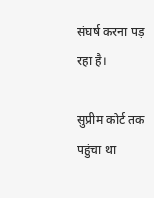संघर्ष करना पड़ रहा है।

सुप्रीम कोर्ट तक पहुंचा था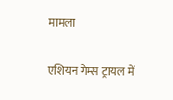मामला

एशियन गेम्स ट्रायल में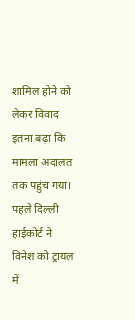शामिल होने को लेकर विवाद इतना बढ़ा कि मामला अदालत तक पहुंच गया। पहले दिल्ली हाईकोर्ट ने विनेश को ट्रायल में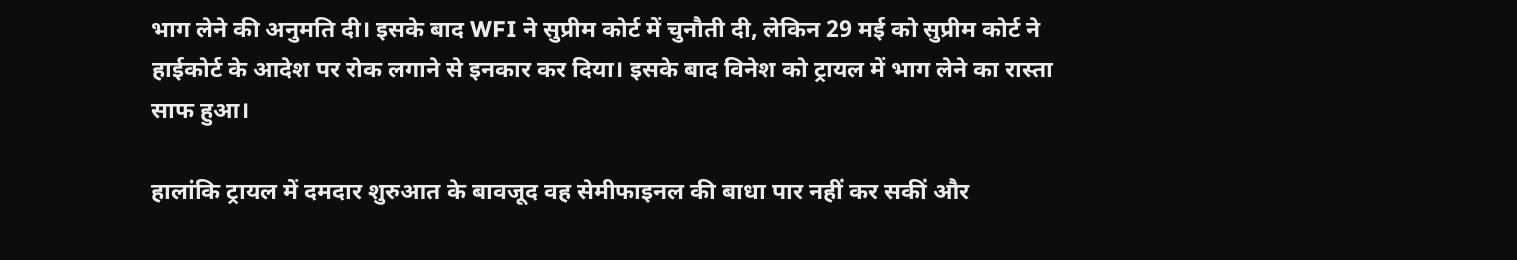भाग लेने की अनुमति दी। इसके बाद WFI ने सुप्रीम कोर्ट में चुनौती दी, लेकिन 29 मई को सुप्रीम कोर्ट ने हाईकोर्ट के आदेश पर रोक लगाने से इनकार कर दिया। इसके बाद विनेश को ट्रायल में भाग लेने का रास्ता साफ हुआ।

हालांकि ट्रायल में दमदार शुरुआत के बावजूद वह सेमीफाइनल की बाधा पार नहीं कर सकीं और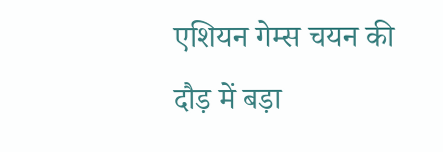एशियन गेम्स चयन की दौड़ में बड़ा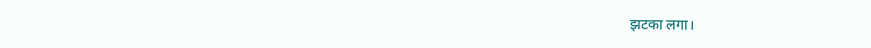झटका लगा।